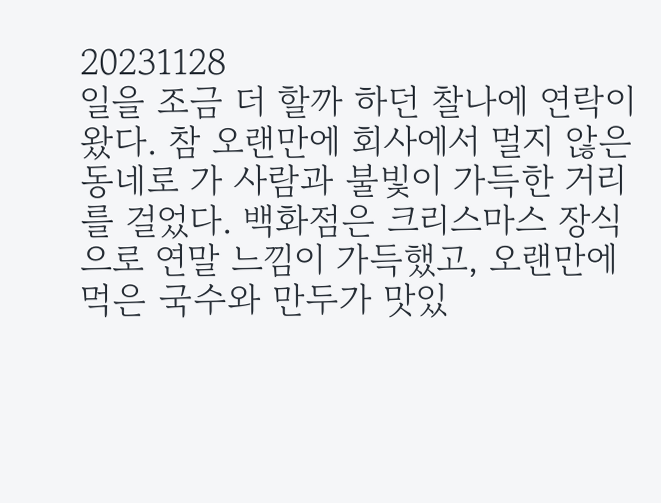20231128
일을 조금 더 할까 하던 찰나에 연락이 왔다. 참 오랜만에 회사에서 멀지 않은 동네로 가 사람과 불빛이 가득한 거리를 걸었다. 백화점은 크리스마스 장식으로 연말 느낌이 가득했고, 오랜만에 먹은 국수와 만두가 맛있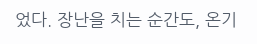었다. 장난을 치는 순간도, 온기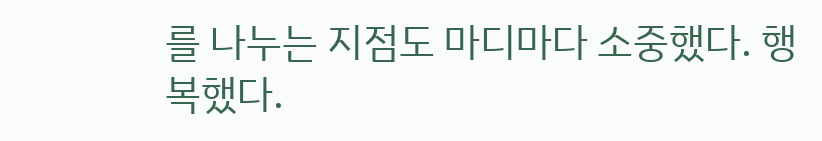를 나누는 지점도 마디마다 소중했다. 행복했다.